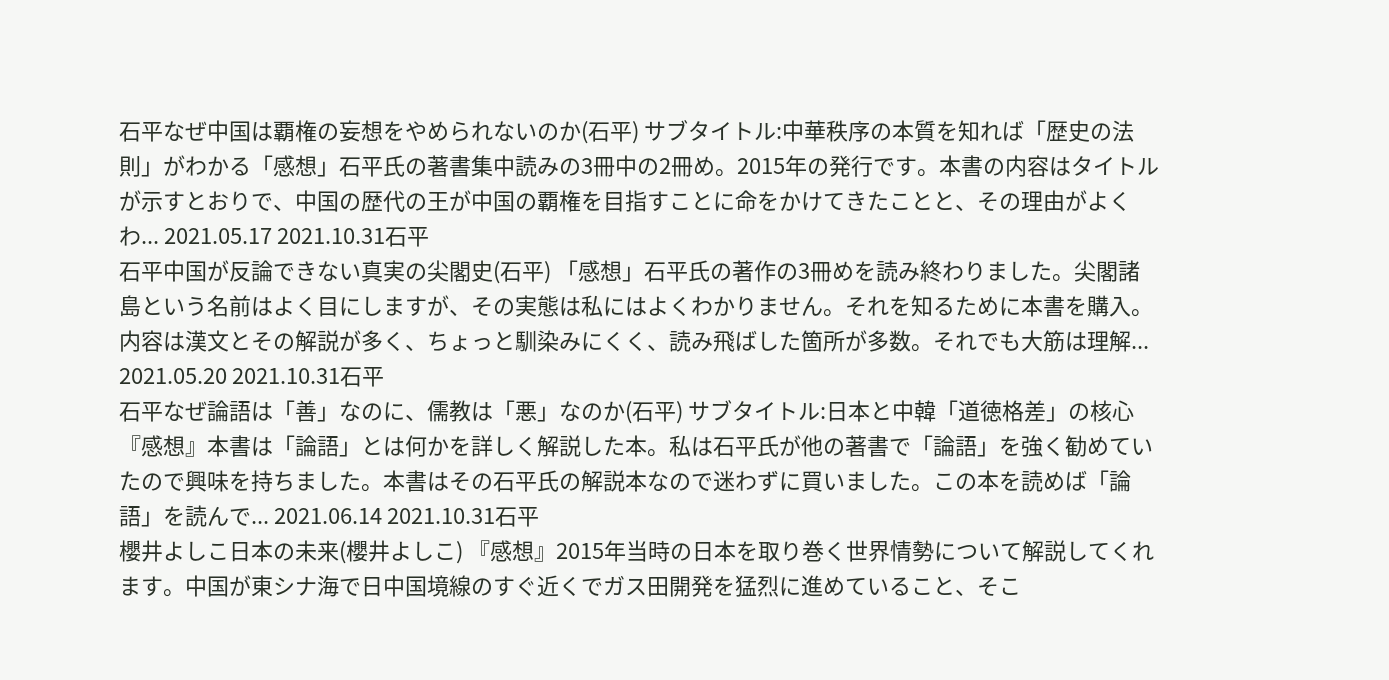石平なぜ中国は覇権の妄想をやめられないのか(石平) サブタイトル:中華秩序の本質を知れば「歴史の法則」がわかる「感想」石平氏の著書集中読みの3冊中の2冊め。2015年の発行です。本書の内容はタイトルが示すとおりで、中国の歴代の王が中国の覇権を目指すことに命をかけてきたことと、その理由がよくわ... 2021.05.17 2021.10.31石平
石平中国が反論できない真実の尖閣史(石平) 「感想」石平氏の著作の3冊めを読み終わりました。尖閣諸島という名前はよく目にしますが、その実態は私にはよくわかりません。それを知るために本書を購入。内容は漢文とその解説が多く、ちょっと馴染みにくく、読み飛ばした箇所が多数。それでも大筋は理解... 2021.05.20 2021.10.31石平
石平なぜ論語は「善」なのに、儒教は「悪」なのか(石平) サブタイトル:日本と中韓「道徳格差」の核心『感想』本書は「論語」とは何かを詳しく解説した本。私は石平氏が他の著書で「論語」を強く勧めていたので興味を持ちました。本書はその石平氏の解説本なので迷わずに買いました。この本を読めば「論語」を読んで... 2021.06.14 2021.10.31石平
櫻井よしこ日本の未来(櫻井よしこ) 『感想』2015年当時の日本を取り巻く世界情勢について解説してくれます。中国が東シナ海で日中国境線のすぐ近くでガス田開発を猛烈に進めていること、そこ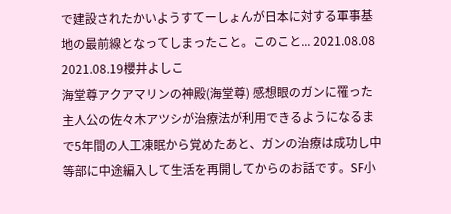で建設されたかいようすてーしょんが日本に対する軍事基地の最前線となってしまったこと。このこと... 2021.08.08 2021.08.19櫻井よしこ
海堂尊アクアマリンの神殿(海堂尊) 感想眼のガンに罹った主人公の佐々木アツシが治療法が利用できるようになるまで5年間の人工凍眠から覚めたあと、ガンの治療は成功し中等部に中途編入して生活を再開してからのお話です。SF小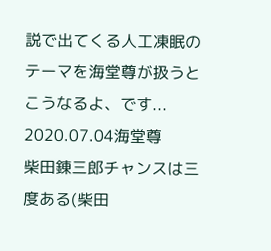説で出てくる人工凍眠のテーマを海堂尊が扱うとこうなるよ、です... 2020.07.04海堂尊
柴田錬三郎チャンスは三度ある(柴田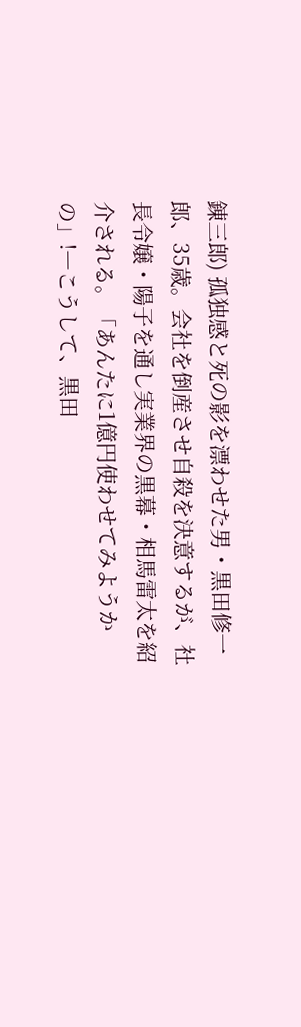錬三郎) 孤独感と死の影を漂わせた男・黒田修一郎、35歳。会社を倒産させ自殺を決意するが、社長令嬢・陽子を通し実業界の黒幕・相馬雷太を紹介される。「あんたに1億円使わせてみようかの」!―こうして、黒田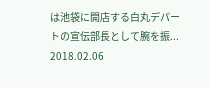は池袋に開店する白丸デパートの宣伝部長として腕を振... 2018.02.06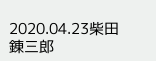2020.04.23柴田錬三郎